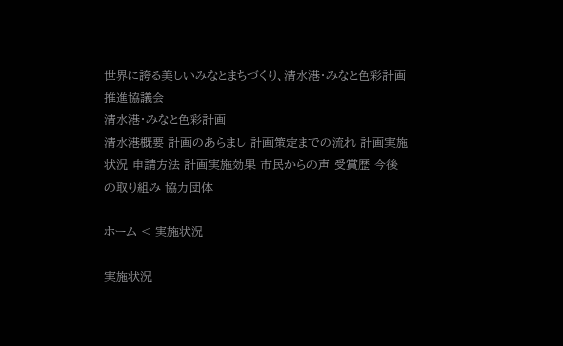世界に誇る美しいみなとまちづくり、清水港・みなと色彩計画推進協議会
清水港・みなと色彩計画
清水港概要 計画のあらまし 計画策定までの流れ 計画実施状況 申請方法 計画実施効果 市民からの声 受賞歴 今後の取り組み 協力団体

ホーム < 実施状況

実施状況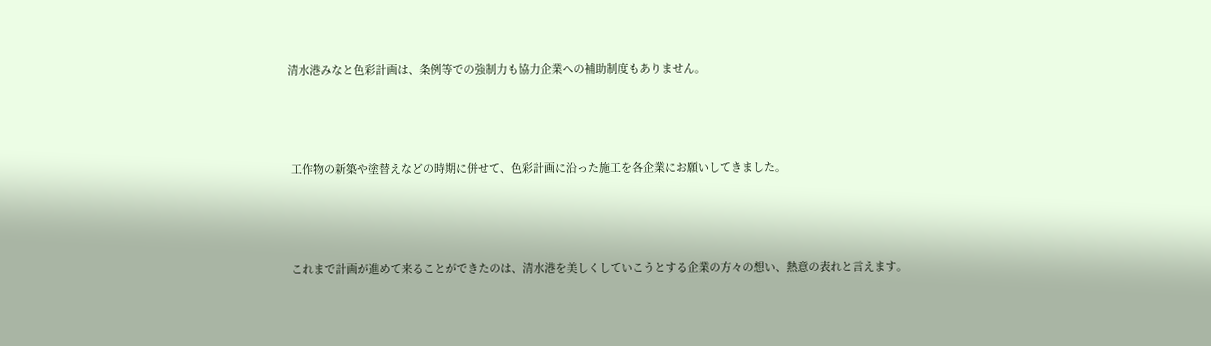清水港みなと色彩計画は、条例等での強制力も協力企業への補助制度もありません。



 工作物の新築や塗替えなどの時期に併せて、色彩計画に沿った施工を各企業にお願いしてきました。



 これまで計画が進めて来ることができたのは、清水港を美しくしていこうとする企業の方々の想い、熱意の表れと言えます。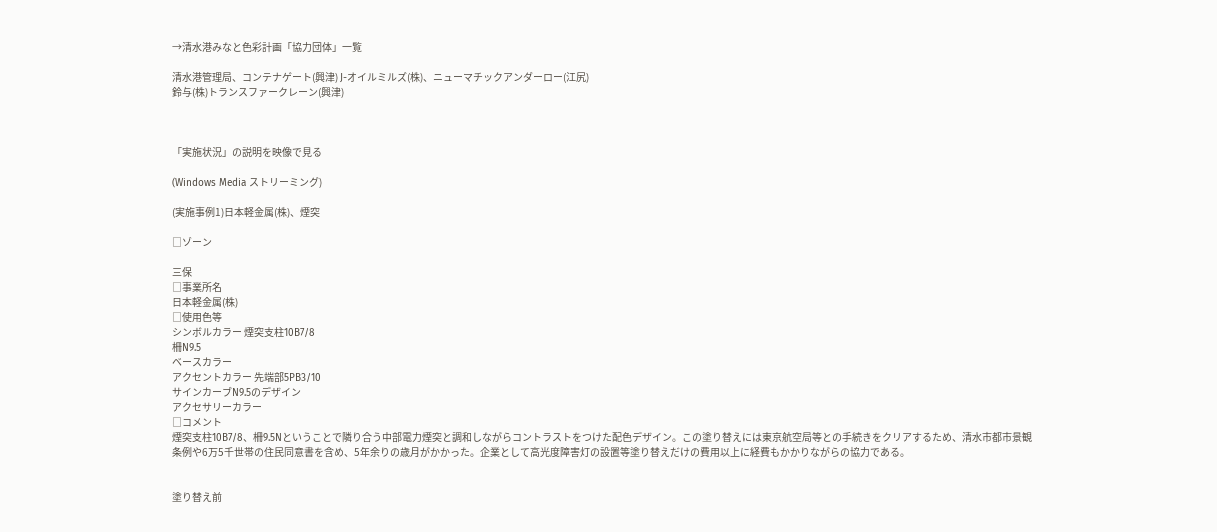→清水港みなと色彩計画「協力団体」一覧

清水港管理局、コンテナゲート(興津) J-オイルミルズ(株)、ニューマチックアンダーロー(江尻)
鈴与(株)トランスファークレーン(興津)



「実施状況」の説明を映像で見る

(Windows Media ストリーミング)

(実施事例1)日本軽金属(株)、煙突

□ゾーン

三保
□事業所名
日本軽金属(株)
□使用色等
シンボルカラー 煙突支柱10B7/8
柵N9.5
ベースカラー
アクセントカラー 先端部5PB3/10
サインカーブN9.5のデザイン
アクセサリーカラー
□コメント
煙突支柱10B7/8、柵9.5Nということで隣り合う中部電力煙突と調和しながらコントラストをつけた配色デザイン。この塗り替えには東京航空局等との手続きをクリアするため、清水市都市景観条例や6万5千世帯の住民同意書を含め、5年余りの歳月がかかった。企業として高光度障害灯の設置等塗り替えだけの費用以上に経費もかかりながらの協力である。


塗り替え前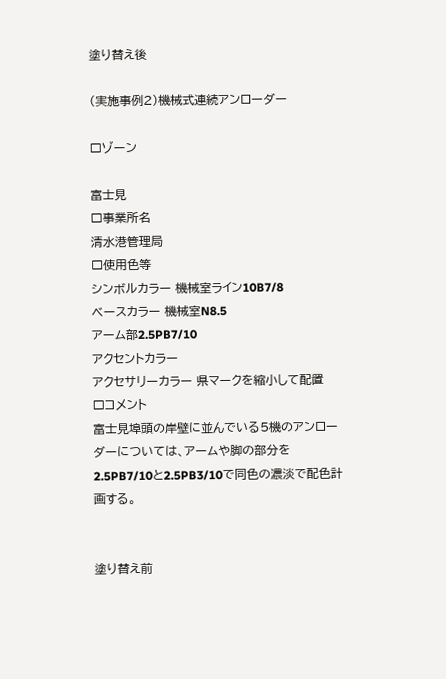塗り替え後

(実施事例2)機械式連続アンローダー

□ゾーン

富士見
□事業所名
清水港管理局
□使用色等
シンボルカラー 機械室ライン10B7/8
ベースカラー 機械室N8.5
アーム部2.5PB7/10
アクセントカラー
アクセサリーカラー 県マークを縮小して配置
□コメント
富士見埠頭の岸壁に並んでいる5機のアンローダーについては、アームや脚の部分を2.5PB7/10と2.5PB3/10で同色の濃淡で配色計画する。


塗り替え前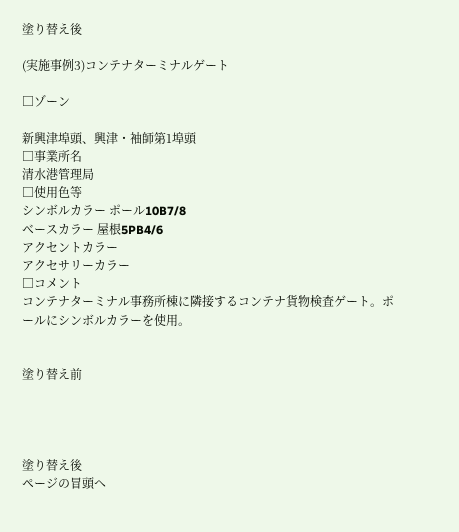塗り替え後

(実施事例3)コンテナターミナルゲート

□ゾーン

新興津埠頭、興津・袖師第1埠頭
□事業所名
清水港管理局
□使用色等
シンボルカラー ポール10B7/8
ベースカラー 屋根5PB4/6
アクセントカラー
アクセサリーカラー
□コメント
コンテナターミナル事務所棟に隣接するコンテナ貨物検査ゲート。ポールにシンボルカラーを使用。


塗り替え前




塗り替え後
ページの冒頭へ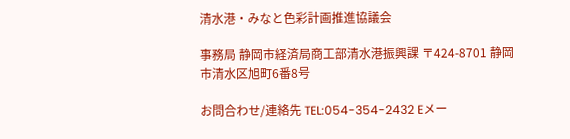清水港・みなと色彩計画推進協議会

事務局 静岡市経済局商工部清水港振興課 〒424-8701 静岡市清水区旭町6番8号

お問合わせ/連絡先 TEL:054-354-2432 Eメー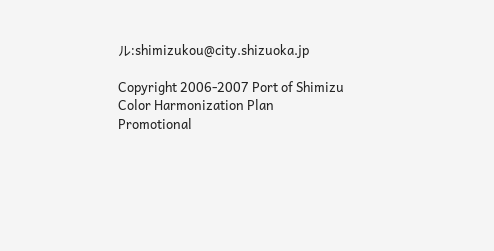ル:shimizukou@city.shizuoka.jp

Copyright 2006-2007 Port of Shimizu Color Harmonization Plan Promotional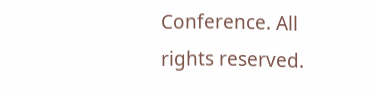Conference. All rights reserved.